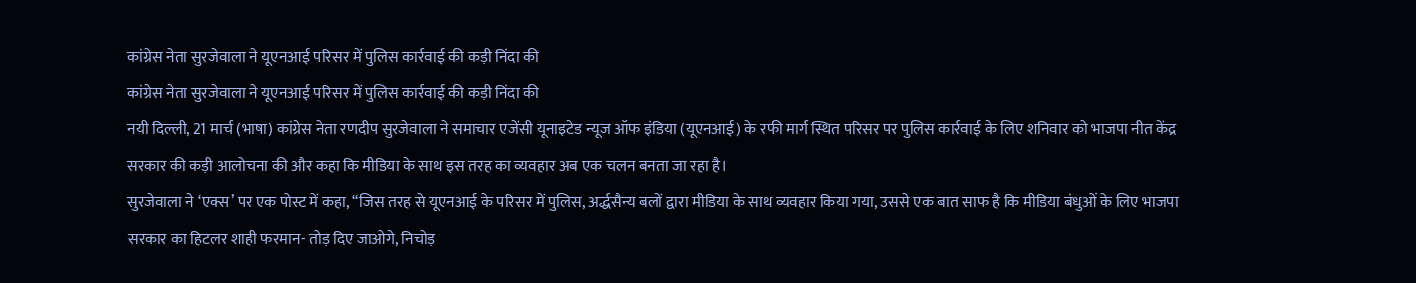कांग्रेस नेता सुरजेवाला ने यूएनआई परिसर में पुलिस कार्रवाई की कड़ी निंदा की
कांग्रेस नेता सुरजेवाला ने यूएनआई परिसर में पुलिस कार्रवाई की कड़ी निंदा की
नयी दिल्ली, 21 मार्च (भाषा) कांग्रेस नेता रणदीप सुरजेवाला ने समाचार एजेंसी यूनाइटेड न्यूज ऑफ इंडिया (यूएनआई) के रफी मार्ग स्थित परिसर पर पुलिस कार्रवाई के लिए शनिवार को भाजपा नीत केंद्र सरकार की कड़ी आलोचना की और कहा कि मीडिया के साथ इस तरह का व्यवहार अब एक चलन बनता जा रहा है।
सुरजेवाला ने ‘एक्स’ पर एक पोस्ट में कहा, ‘‘जिस तरह से यूएनआई के परिसर में पुलिस, अर्द्धसैन्य बलों द्वारा मीडिया के साथ व्यवहार किया गया, उससे एक बात साफ है कि मीडिया बंधुओं के लिए भाजपा सरकार का हिटलर शाही फरमान- तोड़ दिए जाओगे, निचोड़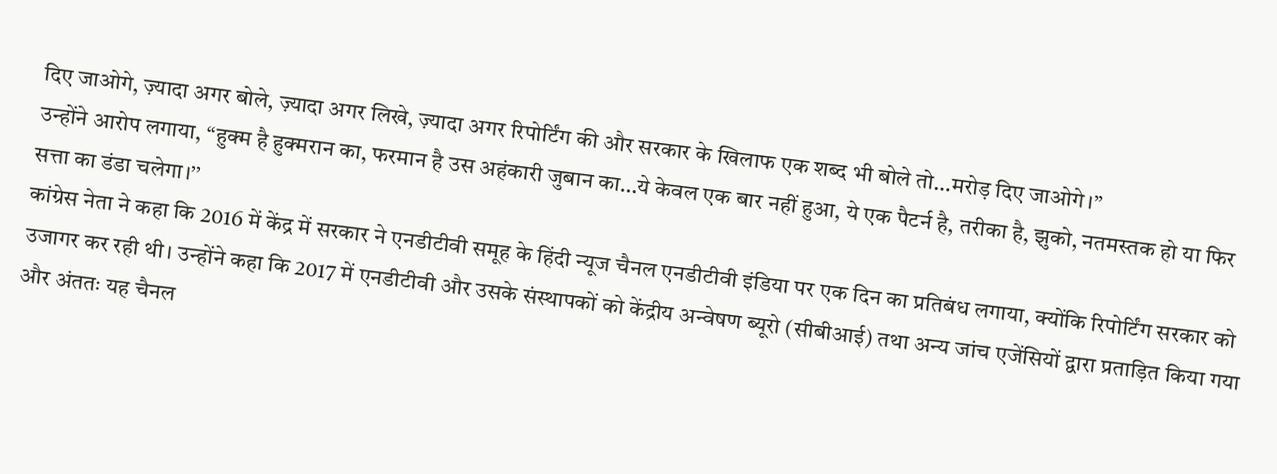दिए जाओगे, ज़्यादा अगर बोले, ज़्यादा अगर लिखे, ज़्यादा अगर रिपोर्टिंग की और सरकार के खिलाफ एक शब्द भी बोले तो…मरोड़ दिए जाओगे।’’
उन्होंने आरोप लगाया, ‘‘हुक्म है हुक्मरान का, फरमान है उस अहंकारी जुबान का…ये केवल एक बार नहीं हुआ, ये एक पैटर्न है, तरीका है, झुको, नतमस्तक हो या फिर सत्ता का डंडा चलेगा।’’
कांग्रेस नेता ने कहा कि 2016 में केंद्र में सरकार ने एनडीटीवी समूह के हिंदी न्यूज चैनल एनडीटीवी इंडिया पर एक दिन का प्रतिबंध लगाया, क्योंकि रिपोर्टिंग सरकार को उजागर कर रही थी। उन्होंने कहा कि 2017 में एनडीटीवी और उसके संस्थापकों को केंद्रीय अन्वेषण ब्यूरो (सीबीआई) तथा अन्य जांच एजेंसियों द्वारा प्रताड़ित किया गया और अंततः यह चैनल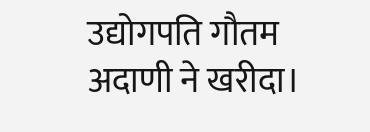उद्योगपति गौतम अदाणी ने खरीदा।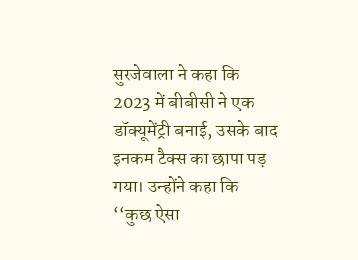सुरजेवाला ने कहा कि 2023 में बीबीसी ने एक डॉक्यूमेंट्री बनाई, उसके बाद इनकम टैक्स का छापा पड़ गया। उन्होंने कहा कि ‘‘कुछ ऐसा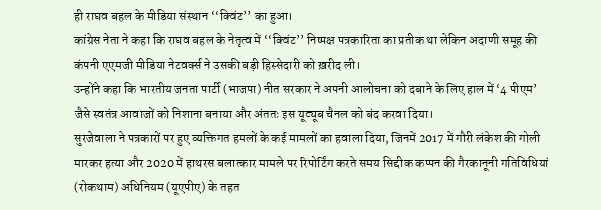ही राघव बहल के मीडिया संस्थान ‘‘क्विंट’’ का हुआ।
कांग्रेस नेता ने कहा कि राघव बहल के नेतृत्व में ‘‘क्विंट’’ निष्पक्ष पत्रकारिता का प्रतीक था लेकिन अदाणी समूह की कंपनी एएमजी मीडिया नेटवर्क्स ने उसकी बड़ी हिस्सेदारी को ख़रीद ली।
उन्होंने कहा कि भारतीय जनता पार्टी (भाजपा) नीत सरकार ने अपनी आलोचना को दबाने के लिए हाल में ‘4 पीएम’ जैसे स्वतंत्र आवाजों को निशाना बनाया और अंततः इस यूट्यूब चैनल को बंद करवा दिया।
सुरजेवाला ने पत्रकारों पर हुए व्यक्तिगत हमलों के कई मामलों का हवाला दिया, जिनमें 2017 में गौरी लंकेश की गोली मारकर हत्या और 2020 में हाथरस बलात्कार मामले पर रिपोर्टिंग करते समय सिद्दीक कप्पन की गैरकानूनी गतिविधियां (रोकथाम) अधिनियम (यूएपीए) के तहत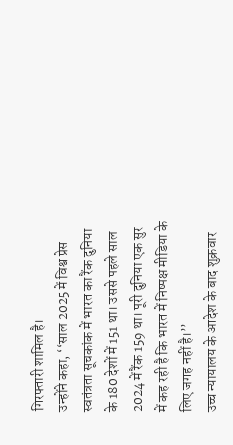गिरफ्तारी शामिल है।
उन्होंने कहा, ‘‘साल 2025 में विश्व प्रेस स्वतंत्रता सूचकांक में भारत का रैंक दुनिया के 180 देशों में 151 था। उससे पहले साल 2024 में रैंक 159 था। पूरी दुनिया एक सुर में कह रही है कि भारत में निष्पक्ष मीडिया के लिए जगह नहीं है।’’
उच्च न्यायालय के आदेश के बाद शुक्रवार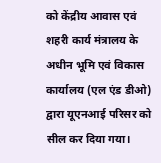को केंद्रीय आवास एवं शहरी कार्य मंत्रालय के अधीन भूमि एवं विकास कार्यालय (एल एंड डीओ) द्वारा यूएनआई परिसर को सील कर दिया गया।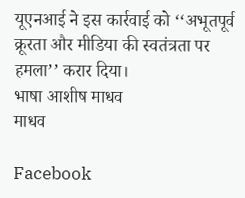यूएनआई ने इस कार्रवाई को ‘‘अभूतपूर्व क्रूरता और मीडिया की स्वतंत्रता पर हमला’’ करार दिया।
भाषा आशीष माधव
माधव

Facebook